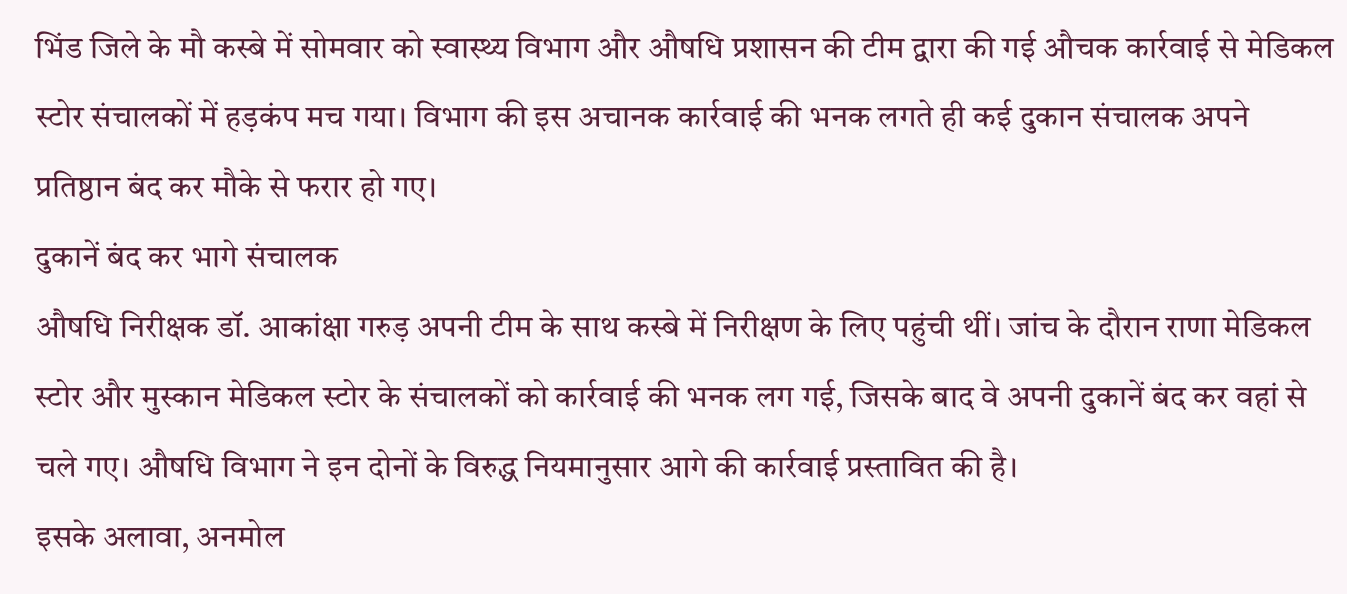भिंड जिले के मौ कस्बे में सोमवार को स्वास्थ्य विभाग और औषधि प्रशासन की टीम द्वारा की गई औचक कार्रवाई से मेडिकल स्टोर संचालकों में हड़कंप मच गया। विभाग की इस अचानक कार्रवाई की भनक लगते ही कई दुकान संचालक अपने प्रतिष्ठान बंद कर मौके से फरार हो गए।
दुकानें बंद कर भागे संचालक
औषधि निरीक्षक डॉ. आकांक्षा गरुड़ अपनी टीम के साथ कस्बे में निरीक्षण के लिए पहुंची थीं। जांच के दौरान राणा मेडिकल स्टोर और मुस्कान मेडिकल स्टोर के संचालकों को कार्रवाई की भनक लग गई, जिसके बाद वे अपनी दुकानें बंद कर वहां से चले गए। औषधि विभाग ने इन दोनों के विरुद्ध नियमानुसार आगे की कार्रवाई प्रस्तावित की है।
इसके अलावा, अनमोल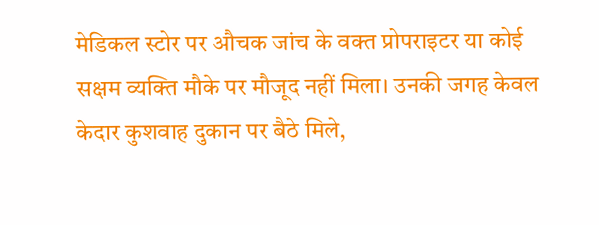मेडिकल स्टोर पर औचक जांच के वक्त प्रोपराइटर या कोई सक्षम व्यक्ति मौके पर मौजूद नहीं मिला। उनकी जगह केवल केदार कुशवाह दुकान पर बैठे मिले,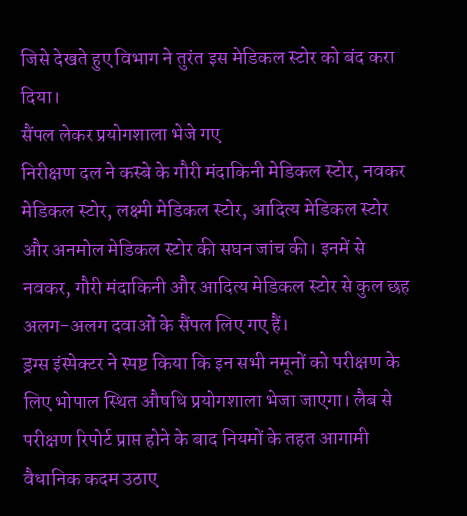जिसे देखते हुए विभाग ने तुरंत इस मेडिकल स्टोर को बंद करा दिया।
सैंपल लेकर प्रयोगशाला भेजे गए
निरीक्षण दल ने कस्बे के गौरी मंदाकिनी मेडिकल स्टोर, नवकर मेडिकल स्टोर, लक्ष्मी मेडिकल स्टोर, आदित्य मेडिकल स्टोर और अनमोल मेडिकल स्टोर की सघन जांच की। इनमें से नवकर, गौरी मंदाकिनी और आदित्य मेडिकल स्टोर से कुल छह अलग-अलग दवाओं के सैंपल लिए गए हैं।
ड्रग्स इंस्पेक्टर ने स्पष्ट किया कि इन सभी नमूनों को परीक्षण के लिए भोपाल स्थित औषधि प्रयोगशाला भेजा जाएगा। लैब से परीक्षण रिपोर्ट प्राप्त होने के बाद नियमों के तहत आगामी वैधानिक कदम उठाए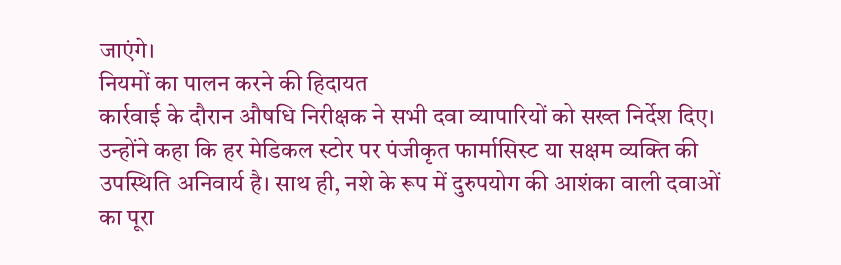जाएंगे।
नियमों का पालन करने की हिदायत
कार्रवाई के दौरान औषधि निरीक्षक ने सभी दवा व्यापारियों को सख्त निर्देश दिए। उन्होंने कहा कि हर मेडिकल स्टोर पर पंजीकृत फार्मासिस्ट या सक्षम व्यक्ति की उपस्थिति अनिवार्य है। साथ ही, नशे के रूप में दुरुपयोग की आशंका वाली दवाओं का पूरा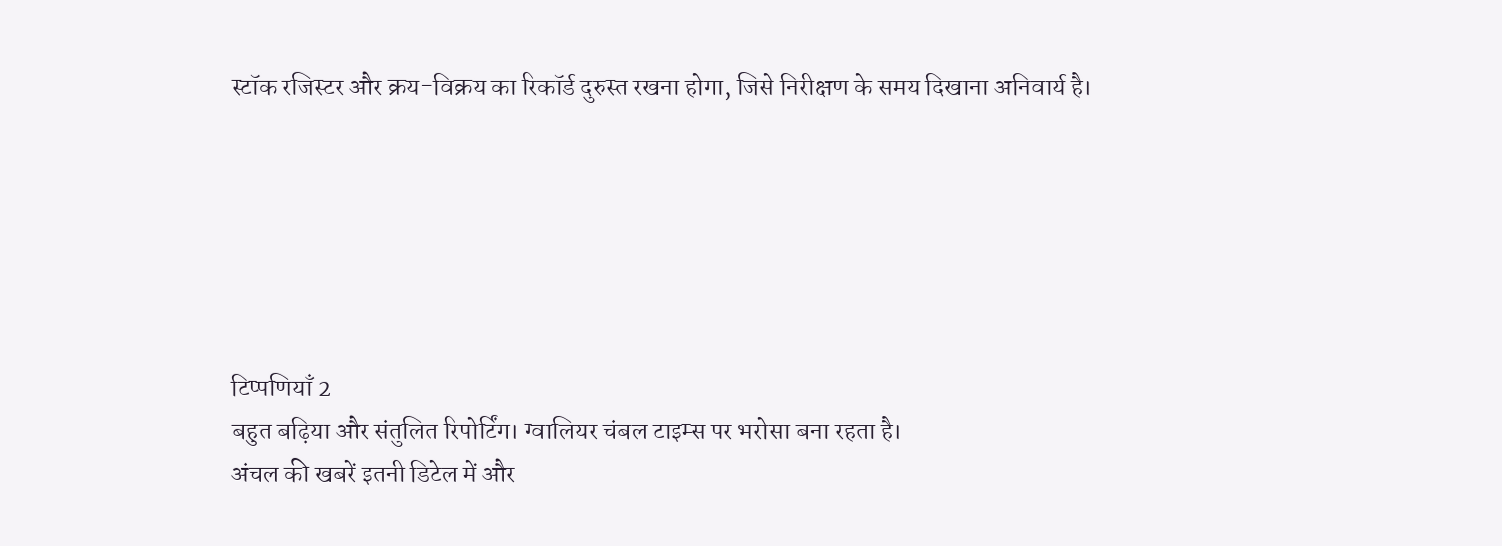स्टॉक रजिस्टर और क्रय-विक्रय का रिकॉर्ड दुरुस्त रखना होगा, जिसे निरीक्षण के समय दिखाना अनिवार्य है।






टिप्पणियाँ 2
बहुत बढ़िया और संतुलित रिपोर्टिंग। ग्वालियर चंबल टाइम्स पर भरोसा बना रहता है।
अंचल की खबरें इतनी डिटेल में और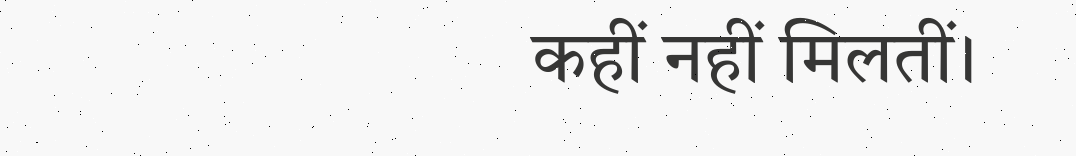कहीं नहीं मिलतीं।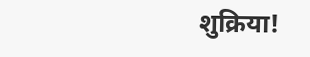शुक्रिया!